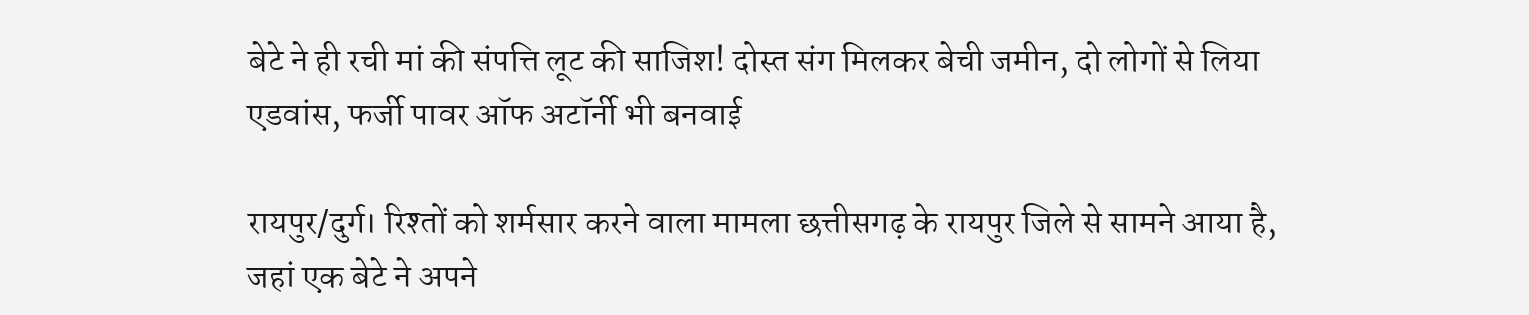बेटे ने ही रची मां की संपत्ति लूट की साजिश! दोस्त संग मिलकर बेची जमीन, दो लोगों से लिया एडवांस, फर्जी पावर ऑफ अटॉर्नी भी बनवाई

रायपुर/दुर्ग। रिश्तों को शर्मसार करने वाला मामला छत्तीसगढ़ के रायपुर जिले से सामने आया है, जहां एक बेटे ने अपने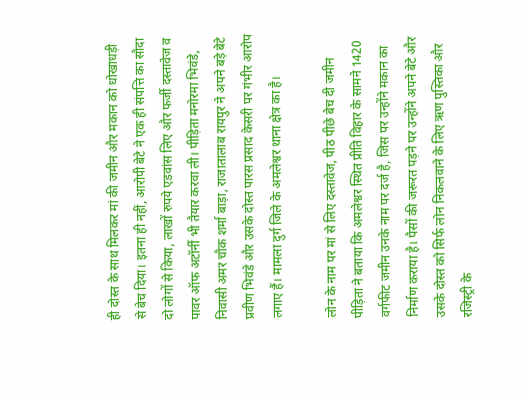ही दोस्त के साथ मिलकर मां की जमीन और मकान को धोखाधड़ी से बेच दिया। इतना ही नहीं, आरोपी बेटे ने एक ही संपत्ति का सौदा दो लोगों से किया, लाखों रुपये एडवांस लिए और फर्जी दस्तावेज व पावर ऑफ अटॉर्नी भी तैयार करवा ली। पीड़िता मनोरमा भिवंडे, निवासी अमर चौक शर्मा बाड़ा, राजातालाब रायपुर ने अपने बड़े बेटे प्रवीण भिवंडे और उसके दोस्त पारस प्रसाद केसरी पर गंभीर आरोप लगाए हैं। मामला दुर्ग जिले के अमलेश्वर थाना क्षेत्र का है।

लोन के नाम पर मां से लिए दस्तावेज, पीठ पीछे बेच दी जमीन
पीड़िता ने बताया कि अमलेश्वर स्थित प्रीति विहार के सामने 1420 वर्गफीट जमीन उनके नाम पर दर्ज है, जिस पर उन्होंने मकान का निर्माण कराया है। पैसों की जरूरत पड़ने पर उन्होंने अपने बेटे और उसके दोस्त को सिर्फ लोन निकलवाने के लिए ऋण पुस्तिका और रजिस्ट्री के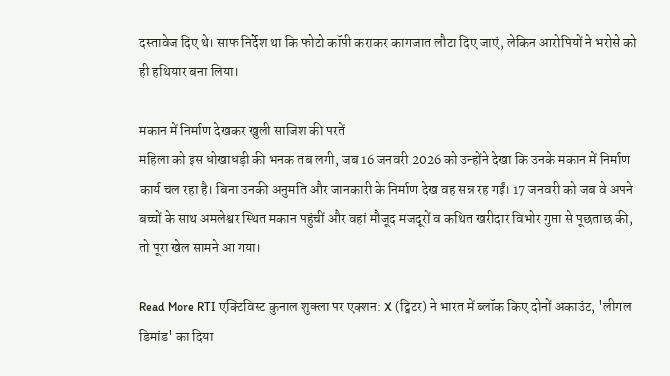दस्तावेज दिए थे। साफ निर्देश था कि फोटो कॉपी कराकर कागजात लौटा दिए जाएं, लेकिन आरोपियों ने भरोसे को ही हथियार बना लिया।

मकान में निर्माण देखकर खुली साजिश की परतें
महिला को इस धोखाधड़ी की भनक तब लगी, जब 16 जनवरी 2026 को उन्होंने देखा कि उनके मकान में निर्माण कार्य चल रहा है। बिना उनकी अनुमति और जानकारी के निर्माण देख वह सन्न रह गईं। 17 जनवरी को जब वे अपने बच्चों के साथ अमलेश्वर स्थित मकान पहुंचीं और वहां मौजूद मजदूरों व कथित खरीदार विभोर गुप्ता से पूछताछ की, तो पूरा खेल सामने आ गया।

Read More RTI एक्टिविस्ट कुनाल शुक्ला पर एक्शन: X (ट्विटर) ने भारत में ब्लॉक किए दोनों अकाउंट, 'लीगल डिमांड' का दिया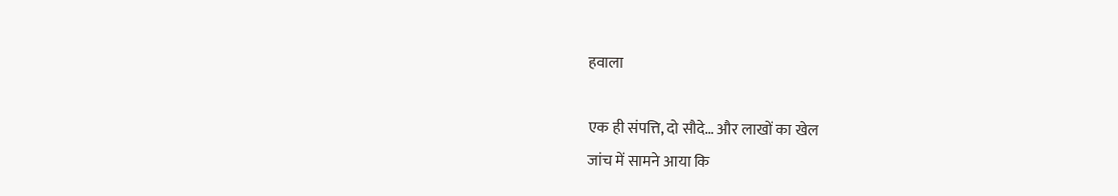हवाला

एक ही संपत्ति, दो सौदे… और लाखों का खेल
जांच में सामने आया कि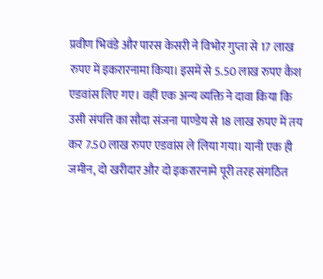प्रवीण भिवंडे और पारस केसरी ने विभोर गुप्ता से 17 लाख रुपए में इकरारनामा किया। इसमें से 5.50 लाख रुपए कैश एडवांस लिए गए। वहीं एक अन्य व्यक्ति ने दावा किया कि उसी संपत्ति का सौदा संजना पाण्डेय से 18 लाख रुपए में तय कर 7.50 लाख रुपए एडवांस ले लिया गया। यानी एक ही जमीन, दो खरीदार और दो इकरारनामे पूरी तरह संगठित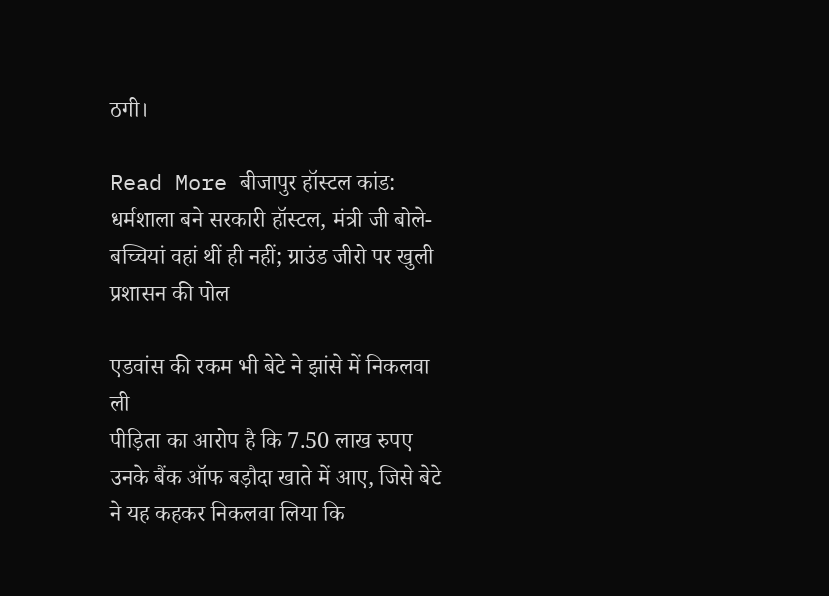ठगी।

Read More बीजापुर हॉस्टल कांड: धर्मशाला बने सरकारी हॉस्टल, मंत्री जी बोले- बच्चियां वहां थीं ही नहीं; ग्राउंड जीरो पर खुली प्रशासन की पोल

एडवांस की रकम भी बेटे ने झांसे में निकलवा ली
पीड़िता का आरोप है कि 7.50 लाख रुपए उनके बैंक ऑफ बड़ौदा खाते में आए, जिसे बेटे ने यह कहकर निकलवा लिया कि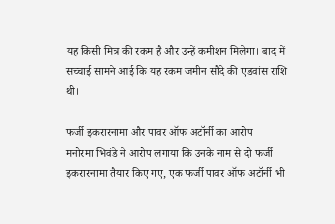यह किसी मित्र की रकम है और उन्हें कमीशन मिलेगा। बाद में सच्चाई सामने आई कि यह रकम जमीन सौदे की एडवांस राशि थी।

फर्जी इकरारनामा और पावर ऑफ अटॉर्नी का आरोप
मनोरमा भिवंडे ने आरोप लगाया कि उनके नाम से दो फर्जी इकरारनामा तैयार किए गए, एक फर्जी पावर ऑफ अटॉर्नी भी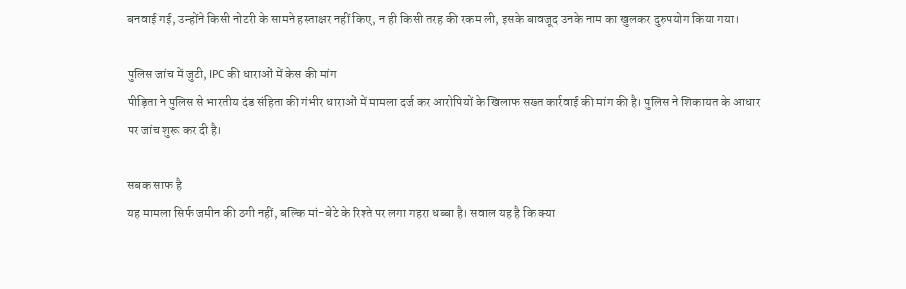बनवाई गई, उन्होंने किसी नोटरी के सामने हस्ताक्षर नहीं किए, न ही किसी तरह की रकम ली, इसके बावजूद उनके नाम का खुलकर दुरुपयोग किया गया।

पुलिस जांच में जुटी, IPC की धाराओं में केस की मांग
पीड़िता ने पुलिस से भारतीय दंड संहिता की गंभीर धाराओं में मामला दर्ज कर आरोपियों के खिलाफ सख्त कार्रवाई की मांग की है। पुलिस ने शिकायत के आधार पर जांच शुरू कर दी है।

सबक साफ है
यह मामला सिर्फ जमीन की ठगी नहीं, बल्कि मां-बेटे के रिश्ते पर लगा गहरा धब्बा है। सवाल यह है कि क्या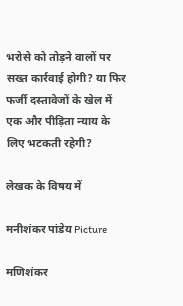भरोसे को तोड़ने वालों पर सख्त कार्रवाई होगी? या फिर फर्जी दस्तावेजों के खेल में एक और पीड़िता न्याय के लिए भटकती रहेगी?

लेखक के विषय में

मनीशंकर पांडेय Picture

मणिशंकर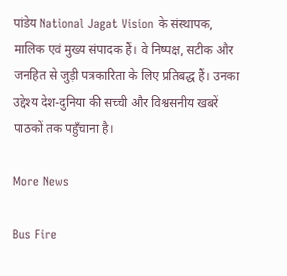पांडेय National Jagat Vision के संस्थापक, मालिक एवं मुख्य संपादक हैं। वे निष्पक्ष, सटीक और जनहित से जुड़ी पत्रकारिता के लिए प्रतिबद्ध हैं। उनका उद्देश्य देश-दुनिया की सच्ची और विश्वसनीय खबरें पाठकों तक पहुँचाना है।

More News

Bus Fire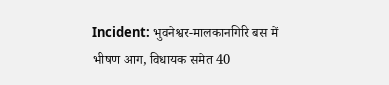Incident: भुवनेश्वर-मालकानगिरि बस में भीषण आग, विधायक समेत 40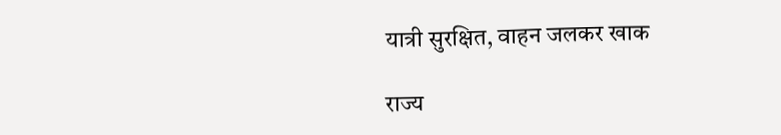यात्री सुरक्षित, वाहन जलकर खाक

राज्य